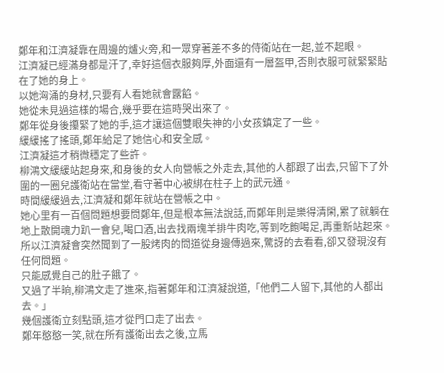鄭年和江濟凝靠在周邊的爐火旁,和一眾穿著差不多的侍衛站在一起,並不起眼。
江濟凝已經滿身都是汗了,幸好這個衣服夠厚,外面還有一層盔甲,否則衣服可就緊緊貼在了她的身上。
以她洶涌的身材,只要有人看她就會露餡。
她從未見過這樣的場合,幾乎要在這時哭出來了。
鄭年從身後攥緊了她的手,這才讓這個雙眼失神的小女孩鎮定了一些。
緩緩搖了搖頭,鄭年給足了她信心和安全感。
江濟凝這才稍微穩定了些許。
柳鴻文緩緩站起身來,和身後的女人向營帳之外走去,其他的人都跟了出去,只留下了外圍的一圈兒護衛站在當堂,看守著中心被綁在柱子上的武元通。
時間緩緩過去,江濟凝和鄭年就站在營帳之中。
她心里有一百個問題想要問鄭年,但是根本無法說話,而鄭年則是樂得清閑,累了就躺在地上散開魂力趴一會兒,喝口酒,出去找兩塊羊排牛肉吃,等到吃飽喝足,再重新站起來。
所以江濟凝會突然聞到了一股烤肉的問道從身邊傳過來,驚訝的去看看,卻又發現沒有任何問題。
只能感覺自己的肚子餓了。
又過了半晌,柳鴻文走了進來,指著鄭年和江濟凝說道,「他們二人留下,其他的人都出去。」
幾個護衛立刻點頭,這才從門口走了出去。
鄭年憨憨一笑,就在所有護衛出去之後,立馬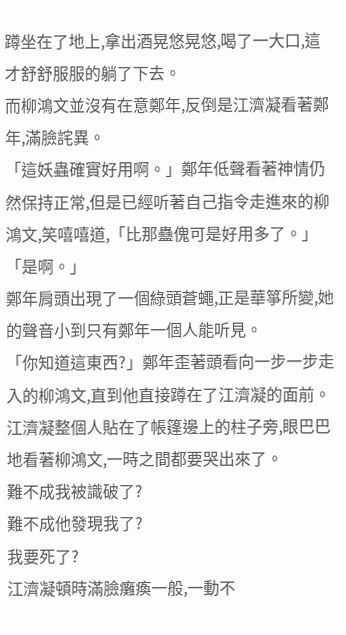蹲坐在了地上,拿出酒晃悠晃悠,喝了一大口,這才舒舒服服的躺了下去。
而柳鴻文並沒有在意鄭年,反倒是江濟凝看著鄭年,滿臉詫異。
「這妖蟲確實好用啊。」鄭年低聲看著神情仍然保持正常,但是已經听著自己指令走進來的柳鴻文,笑嘻嘻道,「比那蠱傀可是好用多了。」
「是啊。」
鄭年肩頭出現了一個綠頭蒼蠅,正是華箏所變,她的聲音小到只有鄭年一個人能听見。
「你知道這東西?」鄭年歪著頭看向一步一步走入的柳鴻文,直到他直接蹲在了江濟凝的面前。
江濟凝整個人貼在了帳篷邊上的柱子旁,眼巴巴地看著柳鴻文,一時之間都要哭出來了。
難不成我被識破了?
難不成他發現我了?
我要死了?
江濟凝頓時滿臉癱瘓一般,一動不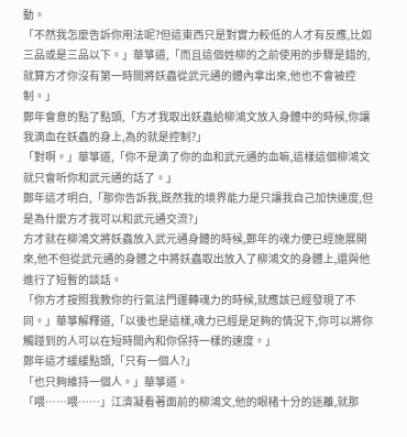動。
「不然我怎麼告訴你用法呢?但這東西只是對實力較低的人才有反應,比如三品或是三品以下。」華箏道,「而且這個姓柳的之前使用的步驟是錯的,就算方才你沒有第一時間將妖蟲從武元通的體內拿出來,他也不會被控制。」
鄭年會意的點了點頭,「方才我取出妖蟲給柳鴻文放入身體中的時候,你讓我滴血在妖蟲的身上,為的就是控制?」
「對啊。」華箏道,「你不是滴了你的血和武元通的血嘛,這樣這個柳鴻文就只會听你和武元通的話了。」
鄭年這才明白,「那你告訴我,既然我的境界能力是只讓我自己加快速度,但是為什麼方才我可以和武元通交流?」
方才就在柳鴻文將妖蟲放入武元通身體的時候,鄭年的魂力便已經施展開來,他不但從武元通的身體之中將妖蟲取出放入了柳鴻文的身體上,還與他進行了短暫的談話。
「你方才按照我教你的行氣法門運轉魂力的時候,就應該已經發現了不同。」華箏解釋道,「以後也是這樣,魂力已經是足夠的情況下,你可以將你觸踫到的人可以在短時間內和你保持一樣的速度。」
鄭年這才緩緩點頭,「只有一個人?」
「也只夠維持一個人。」華箏道。
「喂……喂……」江濟凝看著面前的柳鴻文,他的眼楮十分的迷離,就那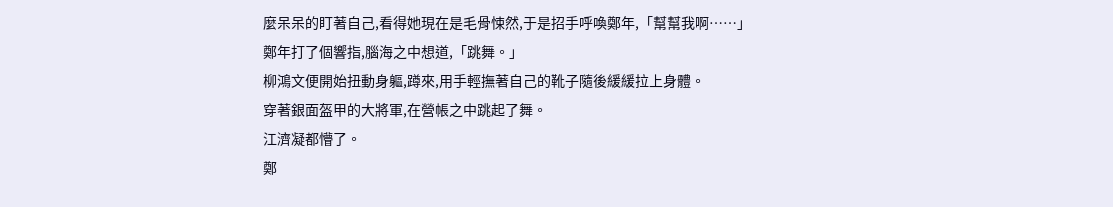麼呆呆的盯著自己,看得她現在是毛骨悚然,于是招手呼喚鄭年,「幫幫我啊……」
鄭年打了個響指,腦海之中想道,「跳舞。」
柳鴻文便開始扭動身軀,蹲來,用手輕撫著自己的靴子隨後緩緩拉上身體。
穿著銀面盔甲的大將軍,在營帳之中跳起了舞。
江濟凝都懵了。
鄭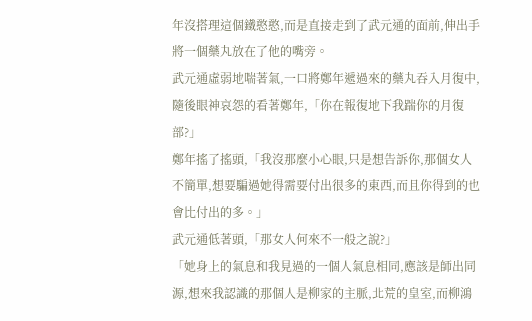年沒搭理這個鐵憨憨,而是直接走到了武元通的面前,伸出手將一個藥丸放在了他的嘴旁。
武元通虛弱地喘著氣,一口將鄭年遞過來的藥丸吞入月復中,隨後眼神哀怨的看著鄭年,「你在報復地下我踹你的月復部?」
鄭年搖了搖頭,「我沒那麼小心眼,只是想告訴你,那個女人不簡單,想要騙過她得需要付出很多的東西,而且你得到的也會比付出的多。」
武元通低著頭,「那女人何來不一般之說?」
「她身上的氣息和我見過的一個人氣息相同,應該是師出同源,想來我認識的那個人是柳家的主脈,北荒的皇室,而柳鴻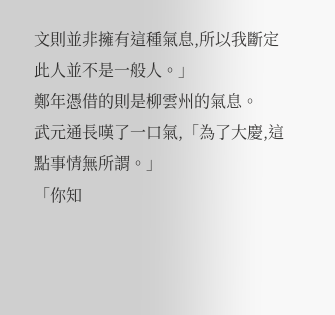文則並非擁有這種氣息,所以我斷定此人並不是一般人。」
鄭年憑借的則是柳雲州的氣息。
武元通長嘆了一口氣,「為了大慶,這點事情無所謂。」
「你知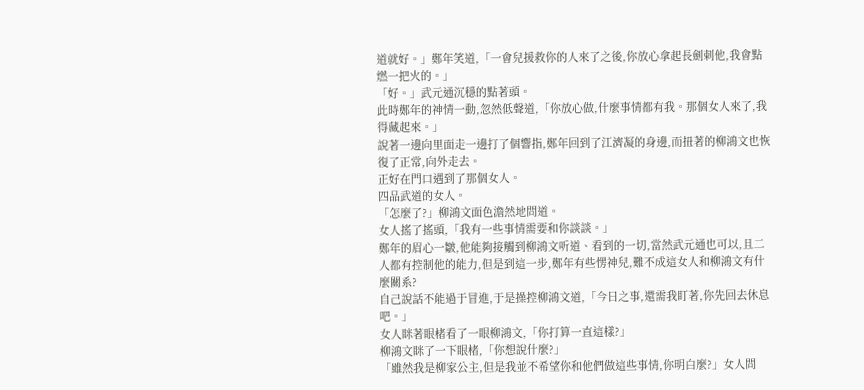道就好。」鄭年笑道,「一會兒援救你的人來了之後,你放心拿起長劍刺他,我會點燃一把火的。」
「好。」武元通沉穩的點著頭。
此時鄭年的神情一動,忽然低聲道,「你放心做,什麼事情都有我。那個女人來了,我得藏起來。」
說著一邊向里面走一邊打了個響指,鄭年回到了江濟凝的身邊,而扭著的柳鴻文也恢復了正常,向外走去。
正好在門口遇到了那個女人。
四品武道的女人。
「怎麼了?」柳鴻文面色澹然地問道。
女人搖了搖頭,「我有一些事情需要和你談談。」
鄭年的眉心一皺,他能夠接觸到柳鴻文听道、看到的一切,當然武元通也可以,且二人都有控制他的能力,但是到這一步,鄭年有些愣神兒,難不成這女人和柳鴻文有什麼關系?
自己說話不能過于冒進,于是操控柳鴻文道,「今日之事,還需我盯著,你先回去休息吧。」
女人眯著眼楮看了一眼柳鴻文,「你打算一直這樣?」
柳鴻文眯了一下眼楮,「你想說什麼?」
「雖然我是柳家公主,但是我並不希望你和他們做這些事情,你明白麼?」女人問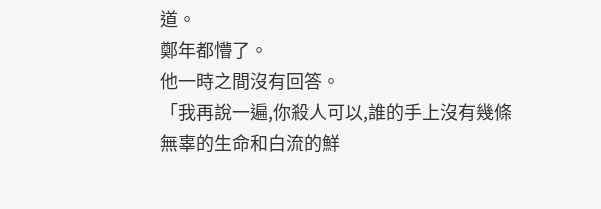道。
鄭年都懵了。
他一時之間沒有回答。
「我再說一遍,你殺人可以,誰的手上沒有幾條無辜的生命和白流的鮮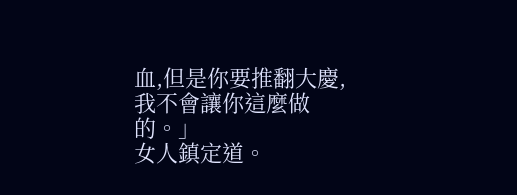血,但是你要推翻大慶,我不會讓你這麼做的。」
女人鎮定道。